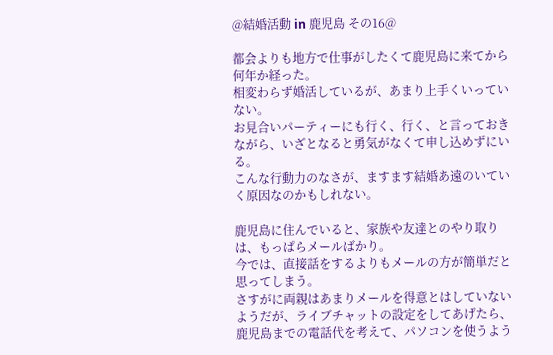@結婚活動 in 鹿児島 その16@

都会よりも地方で仕事がしたくて鹿児島に来てから何年か経った。
相変わらず婚活しているが、あまり上手くいっていない。
お見合いパーティーにも行く、行く、と言っておきながら、いざとなると勇気がなくて申し込めずにいる。
こんな行動力のなさが、ますます結婚あ遠のいていく原因なのかもしれない。

鹿児島に住んでいると、家族や友達とのやり取りは、もっぱらメールばかり。
今では、直接話をするよりもメールの方が簡単だと思ってしまう。
さすがに両親はあまりメールを得意とはしていないようだが、ライブチャットの設定をしてあげたら、鹿児島までの電話代を考えて、パソコンを使うよう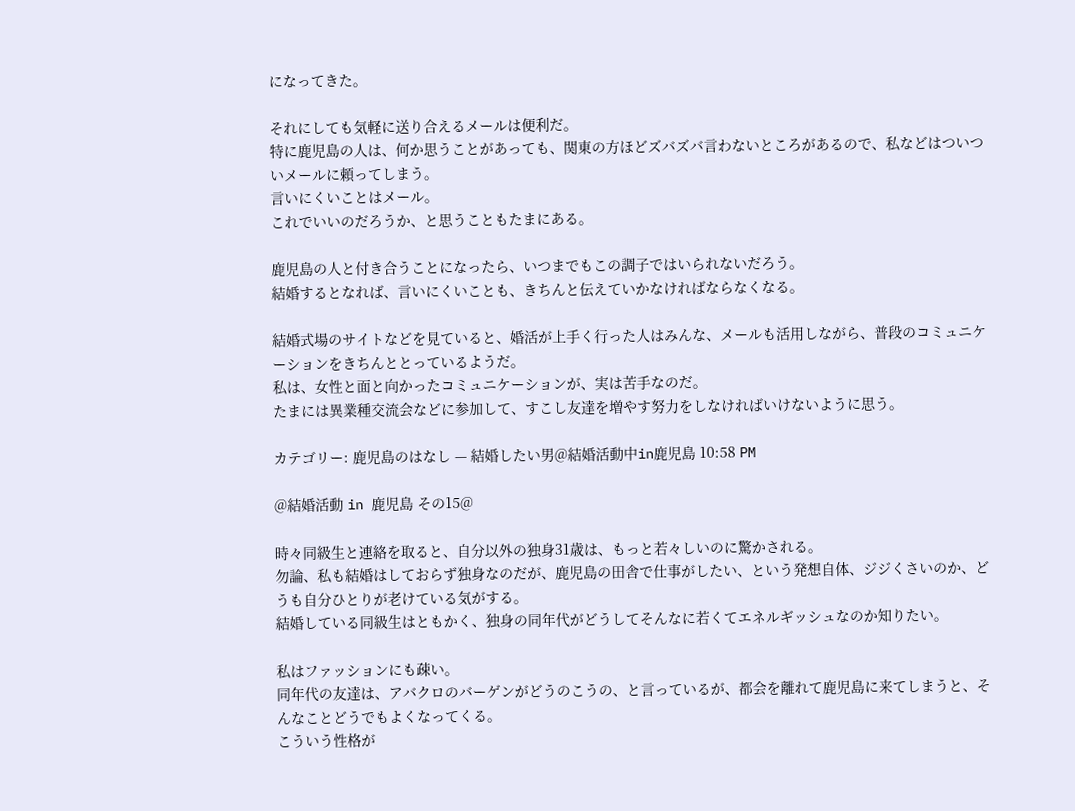になってきた。

それにしても気軽に送り合えるメールは便利だ。
特に鹿児島の人は、何か思うことがあっても、関東の方ほどズバズバ言わないところがあるので、私などはついついメールに頼ってしまう。
言いにくいことはメール。
これでいいのだろうか、と思うこともたまにある。

鹿児島の人と付き合うことになったら、いつまでもこの調子ではいられないだろう。
結婚するとなれば、言いにくいことも、きちんと伝えていかなければならなくなる。

結婚式場のサイトなどを見ていると、婚活が上手く行った人はみんな、メールも活用しながら、普段のコミュニケーションをきちんととっているようだ。
私は、女性と面と向かったコミュニケーションが、実は苦手なのだ。
たまには異業種交流会などに参加して、すこし友達を増やす努力をしなければいけないように思う。

カテゴリー: 鹿児島のはなし — 結婚したい男@結婚活動中in鹿児島 10:58 PM

@結婚活動 in 鹿児島 その15@

時々同級生と連絡を取ると、自分以外の独身31歳は、もっと若々しいのに驚かされる。
勿論、私も結婚はしておらず独身なのだが、鹿児島の田舎で仕事がしたい、という発想自体、ジジくさいのか、どうも自分ひとりが老けている気がする。
結婚している同級生はともかく、独身の同年代がどうしてそんなに若くてエネルギッシュなのか知りたい。

私はファッションにも疎い。
同年代の友達は、アバクロのバーゲンがどうのこうの、と言っているが、都会を離れて鹿児島に来てしまうと、そんなことどうでもよくなってくる。
こういう性格が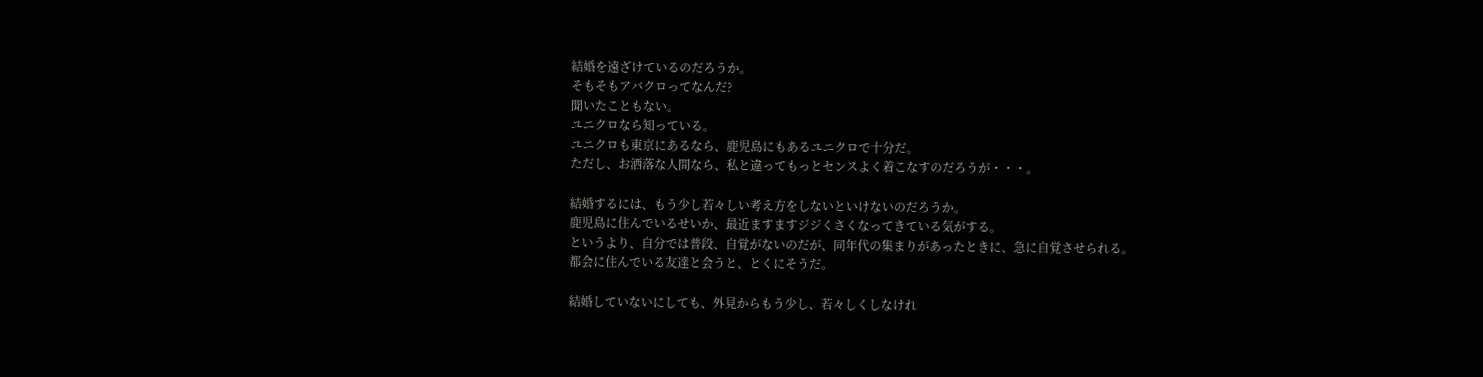結婚を遠ざけているのだろうか。
そもそもアバクロってなんだ?
聞いたこともない。
ユニクロなら知っている。
ユニクロも東京にあるなら、鹿児島にもあるユニクロで十分だ。
ただし、お洒落な人間なら、私と違ってもっとセンスよく着こなすのだろうが・・・。

結婚するには、もう少し若々しい考え方をしないといけないのだろうか。
鹿児島に住んでいるせいか、最近ますますジジくさくなってきている気がする。
というより、自分では普段、自覚がないのだが、同年代の集まりがあったときに、急に自覚させられる。
都会に住んでいる友達と会うと、とくにそうだ。

結婚していないにしても、外見からもう少し、若々しくしなけれ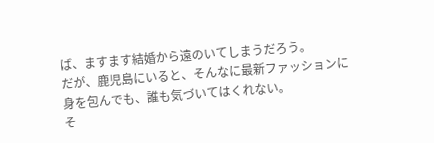ば、ますます結婚から遠のいてしまうだろう。
だが、鹿児島にいると、そんなに最新ファッションに身を包んでも、誰も気づいてはくれない。
そ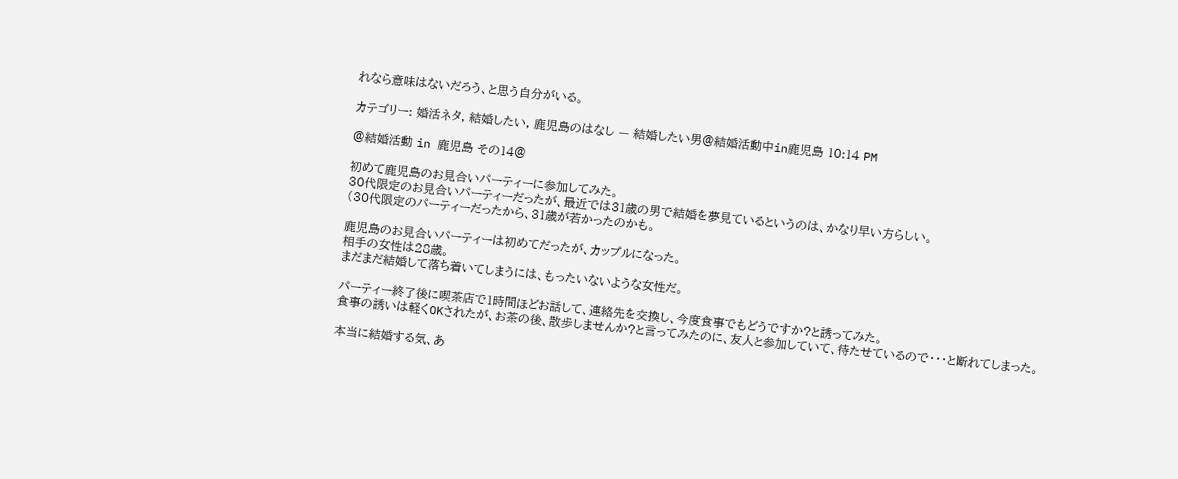れなら意味はないだろう、と思う自分がいる。

カテゴリー: 婚活ネタ, 結婚したい, 鹿児島のはなし — 結婚したい男@結婚活動中in鹿児島 10:14 PM

@結婚活動 in 鹿児島 その14@

初めて鹿児島のお見合いパーティーに参加してみた。
30代限定のお見合いパーティーだったが、最近では31歳の男で結婚を夢見ているというのは、かなり早い方らしい。
(30代限定のパーティーだったから、31歳が若かったのかも。

鹿児島のお見合いパーティーは初めてだったが、カップルになった。
相手の女性は28歳。
まだまだ結婚して落ち着いてしまうには、もったいないような女性だ。

パーティー終了後に喫茶店で1時間ほどお話して、連絡先を交換し、今度食事でもどうですか?と誘ってみた。
食事の誘いは軽くOKされたが、お茶の後、散歩しませんか?と言ってみたのに、友人と参加していて、待たせているので・・・と断れてしまった。

本当に結婚する気、あ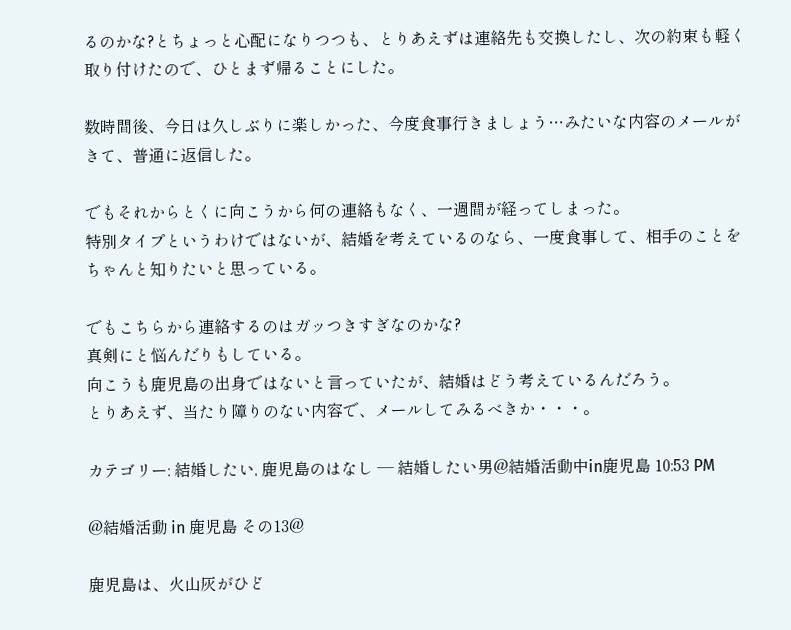るのかな?とちょっと心配になりつつも、とりあえずは連絡先も交換したし、次の約束も軽く取り付けたので、ひとまず帰ることにした。

数時間後、今日は久しぶりに楽しかった、今度食事行きましょう…みたいな内容のメールがきて、普通に返信した。

でもそれからとくに向こうから何の連絡もなく、一週間が経ってしまった。
特別タイプというわけではないが、結婚を考えているのなら、一度食事して、相手のことをちゃんと知りたいと思っている。

でもこちらから連絡するのはガッつきすぎなのかな?
真剣にと悩んだりもしている。
向こうも鹿児島の出身ではないと言っていたが、結婚はどう考えているんだろう。
とりあえず、当たり障りのない内容で、メールしてみるべきか・・・。

カテゴリー: 結婚したい, 鹿児島のはなし — 結婚したい男@結婚活動中in鹿児島 10:53 PM

@結婚活動 in 鹿児島 その13@

鹿児島は、火山灰がひど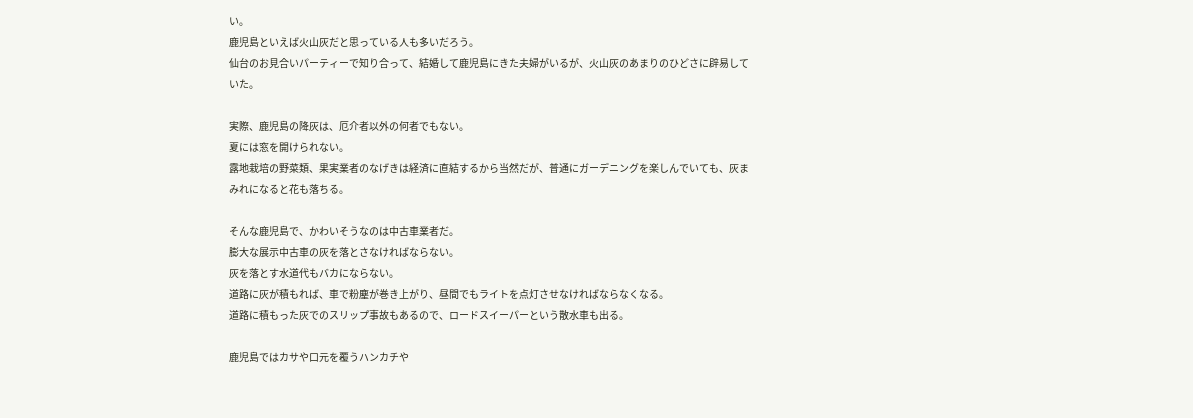い。
鹿児島といえば火山灰だと思っている人も多いだろう。
仙台のお見合いパーティーで知り合って、結婚して鹿児島にきた夫婦がいるが、火山灰のあまりのひどさに辟易していた。

実際、鹿児島の降灰は、厄介者以外の何者でもない。
夏には窓を開けられない。
露地栽培の野菜類、果実業者のなげきは経済に直結するから当然だが、普通にガーデニングを楽しんでいても、灰まみれになると花も落ちる。

そんな鹿児島で、かわいそうなのは中古車業者だ。
膨大な展示中古車の灰を落とさなければならない。
灰を落とす水道代もバカにならない。
道路に灰が積もれば、車で粉塵が巻き上がり、昼間でもライトを点灯させなければならなくなる。
道路に積もった灰でのスリップ事故もあるので、ロードスイーパーという散水車も出る。

鹿児島ではカサや口元を覆うハンカチや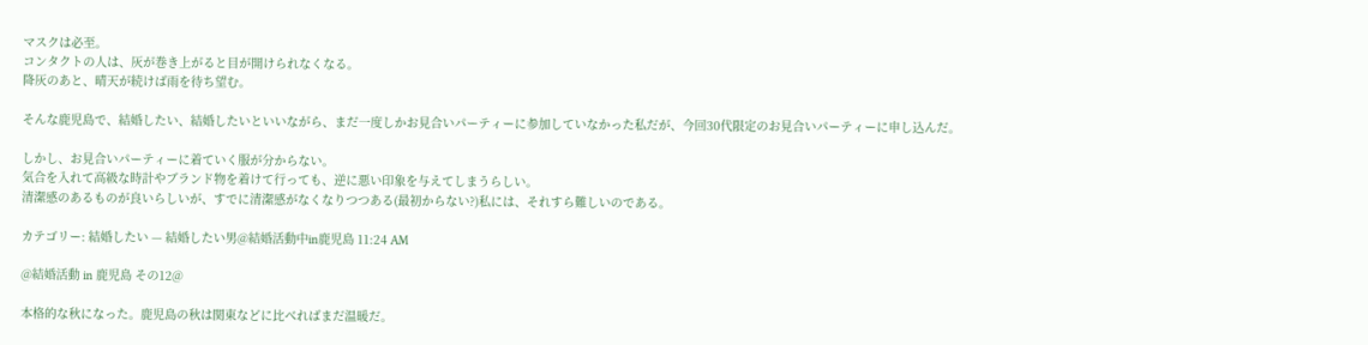マスクは必至。
コンタクトの人は、灰が巻き上がると目が開けられなくなる。
降灰のあと、晴天が続けば雨を待ち望む。

そんな鹿児島で、結婚したい、結婚したいといいながら、まだ一度しかお見合いパーティーに参加していなかった私だが、今回30代限定のお見合いパーティーに申し込んだ。

しかし、お見合いパーティーに着ていく服が分からない。
気合を入れて高級な時計やブランド物を着けて行っても、逆に悪い印象を与えてしまうらしい。
清潔感のあるものが良いらしいが、すでに清潔感がなくなりつつある(最初からない?)私には、それすら難しいのである。

カテゴリー: 結婚したい — 結婚したい男@結婚活動中in鹿児島 11:24 AM

@結婚活動 in 鹿児島 その12@

本格的な秋になった。鹿児島の秋は関東などに比べればまだ温暖だ。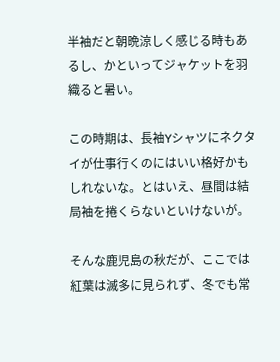半袖だと朝晩涼しく感じる時もあるし、かといってジャケットを羽織ると暑い。

この時期は、長袖Yシャツにネクタイが仕事行くのにはいい格好かもしれないな。とはいえ、昼間は結局袖を捲くらないといけないが。

そんな鹿児島の秋だが、ここでは紅葉は滅多に見られず、冬でも常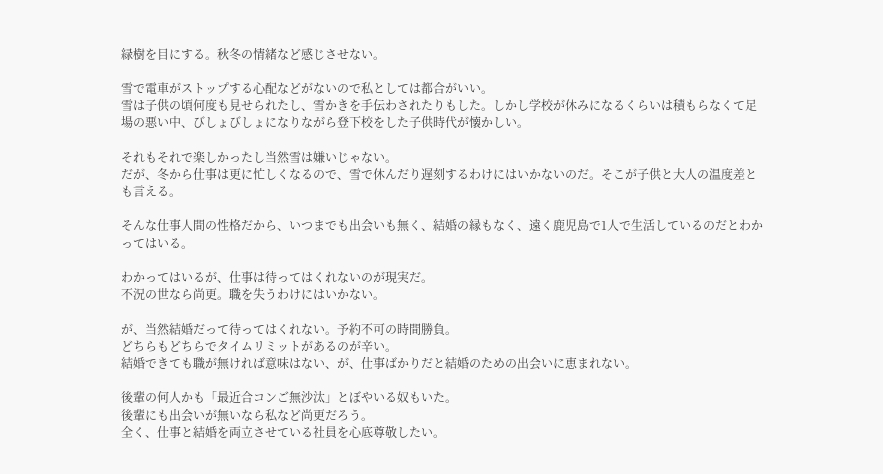緑樹を目にする。秋冬の情緒など感じさせない。

雪で電車がストップする心配などがないので私としては都合がいい。
雪は子供の頃何度も見せられたし、雪かきを手伝わされたりもした。しかし学校が休みになるくらいは積もらなくて足場の悪い中、びしょびしょになりながら登下校をした子供時代が懐かしい。

それもそれで楽しかったし当然雪は嫌いじゃない。
だが、冬から仕事は更に忙しくなるので、雪で休んだり遅刻するわけにはいかないのだ。そこが子供と大人の温度差とも言える。

そんな仕事人間の性格だから、いつまでも出会いも無く、結婚の縁もなく、遠く鹿児島で1人で生活しているのだとわかってはいる。

わかってはいるが、仕事は待ってはくれないのが現実だ。
不況の世なら尚更。職を失うわけにはいかない。

が、当然結婚だって待ってはくれない。予約不可の時間勝負。
どちらもどちらでタイムリミットがあるのが辛い。
結婚できても職が無ければ意味はない、が、仕事ばかりだと結婚のための出会いに恵まれない。

後輩の何人かも「最近合コンご無沙汰」とぼやいる奴もいた。
後輩にも出会いが無いなら私など尚更だろう。
全く、仕事と結婚を両立させている社員を心底尊敬したい。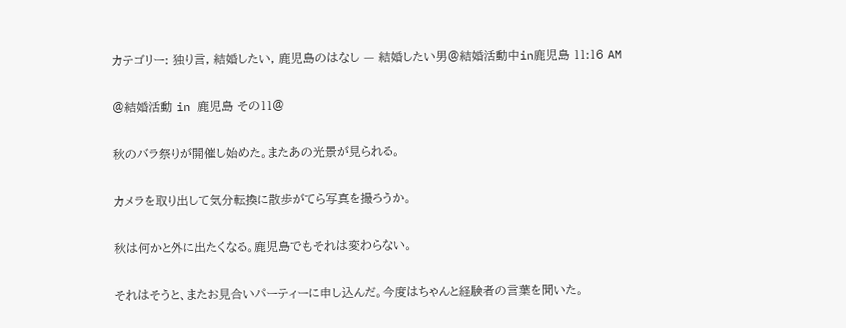カテゴリー: 独り言, 結婚したい, 鹿児島のはなし — 結婚したい男@結婚活動中in鹿児島 11:16 AM

@結婚活動 in 鹿児島 その11@

秋のバラ祭りが開催し始めた。またあの光景が見られる。

カメラを取り出して気分転換に散歩がてら写真を撮ろうか。

秋は何かと外に出たくなる。鹿児島でもそれは変わらない。

それはそうと、またお見合いパーティーに申し込んだ。今度はちゃんと経験者の言葉を聞いた。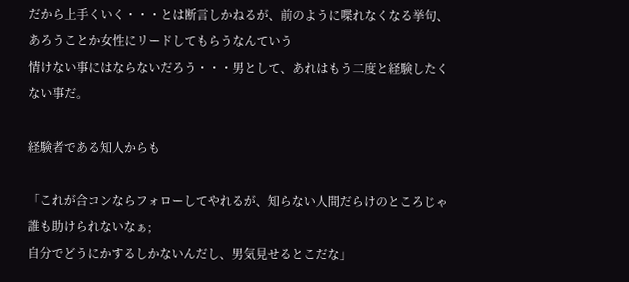だから上手くいく・・・とは断言しかねるが、前のように喋れなくなる挙句、あろうことか女性にリードしてもらうなんていう
情けない事にはならないだろう・・・男として、あれはもう二度と経験したくない事だ。

経験者である知人からも

「これが合コンならフォローしてやれるが、知らない人間だらけのところじゃ誰も助けられないなぁ;
自分でどうにかするしかないんだし、男気見せるとこだな」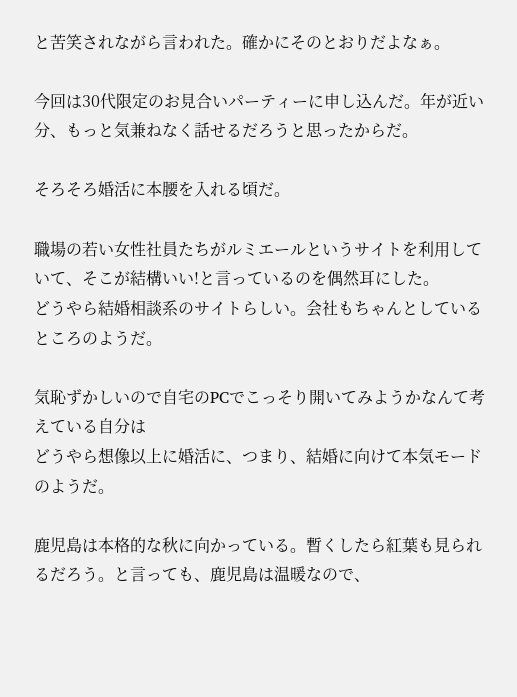と苦笑されながら言われた。確かにそのとおりだよなぁ。

今回は30代限定のお見合いパーティーに申し込んだ。年が近い分、もっと気兼ねなく話せるだろうと思ったからだ。

そろそろ婚活に本腰を入れる頃だ。

職場の若い女性社員たちがルミエールというサイトを利用していて、そこが結構いい!と言っているのを偶然耳にした。
どうやら結婚相談系のサイトらしい。会社もちゃんとしているところのようだ。

気恥ずかしいので自宅のPCでこっそり開いてみようかなんて考えている自分は
どうやら想像以上に婚活に、つまり、結婚に向けて本気モードのようだ。

鹿児島は本格的な秋に向かっている。暫くしたら紅葉も見られるだろう。と言っても、鹿児島は温暖なので、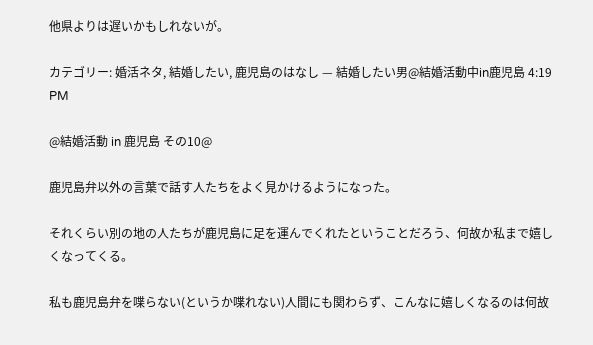他県よりは遅いかもしれないが。

カテゴリー: 婚活ネタ, 結婚したい, 鹿児島のはなし — 結婚したい男@結婚活動中in鹿児島 4:19 PM

@結婚活動 in 鹿児島 その10@

鹿児島弁以外の言葉で話す人たちをよく見かけるようになった。

それくらい別の地の人たちが鹿児島に足を運んでくれたということだろう、何故か私まで嬉しくなってくる。

私も鹿児島弁を喋らない(というか喋れない)人間にも関わらず、こんなに嬉しくなるのは何故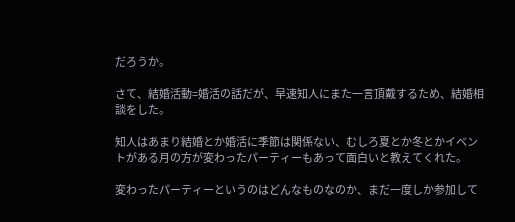だろうか。

さて、結婚活動=婚活の話だが、早速知人にまた一言頂戴するため、結婚相談をした。

知人はあまり結婚とか婚活に季節は関係ない、むしろ夏とか冬とかイベントがある月の方が変わったパーティーもあって面白いと教えてくれた。

変わったパーティーというのはどんなものなのか、まだ一度しか参加して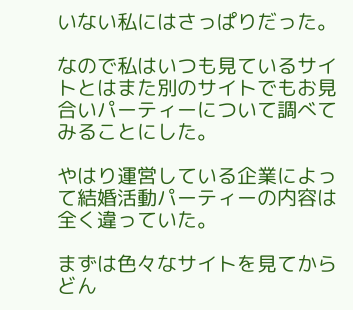いない私にはさっぱりだった。

なので私はいつも見ているサイトとはまた別のサイトでもお見合いパーティーについて調べてみることにした。

やはり運営している企業によって結婚活動パーティーの内容は全く違っていた。

まずは色々なサイトを見てからどん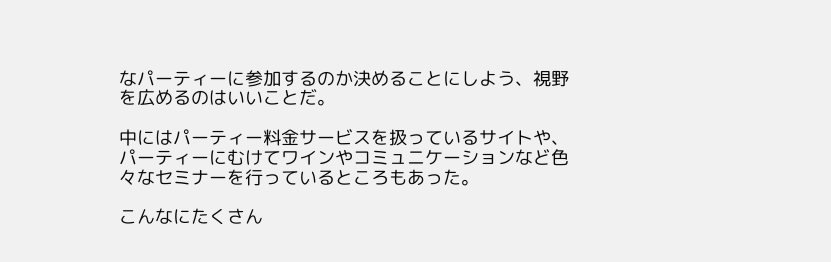なパーティーに参加するのか決めることにしよう、視野を広めるのはいいことだ。

中にはパーティー料金サービスを扱っているサイトや、パーティーにむけてワインやコミュニケーションなど色々なセミナーを行っているところもあった。

こんなにたくさん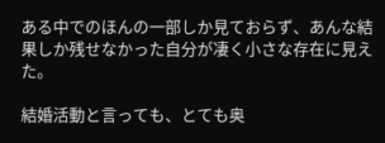ある中でのほんの一部しか見ておらず、あんな結果しか残せなかった自分が凄く小さな存在に見えた。

結婚活動と言っても、とても奥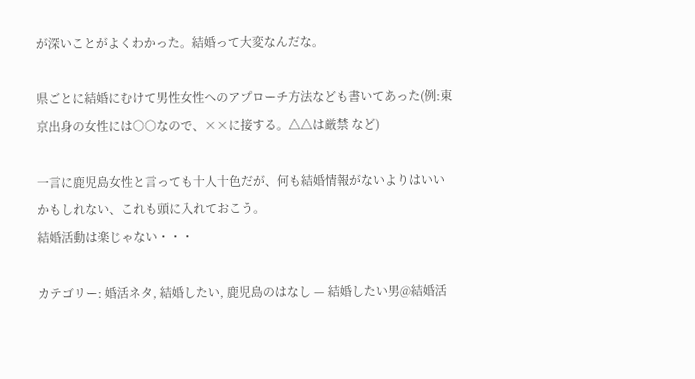が深いことがよくわかった。結婚って大変なんだな。

県ごとに結婚にむけて男性女性へのアプローチ方法なども書いてあった(例:東京出身の女性には○○なので、××に接する。△△は厳禁 など)

一言に鹿児島女性と言っても十人十色だが、何も結婚情報がないよりはいいかもしれない、これも頭に入れておこう。
結婚活動は楽じゃない・・・

カテゴリー: 婚活ネタ, 結婚したい, 鹿児島のはなし — 結婚したい男@結婚活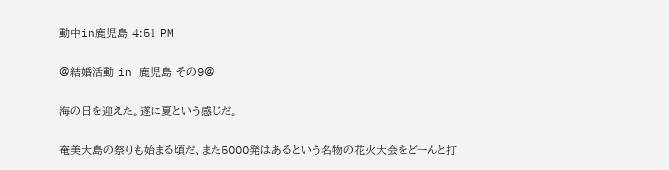動中in鹿児島 4:51 PM

@結婚活動 in 鹿児島 その9@

海の日を迎えた。遂に夏という感じだ。

奄美大島の祭りも始まる頃だ、また5000発はあるという名物の花火大会をどーんと打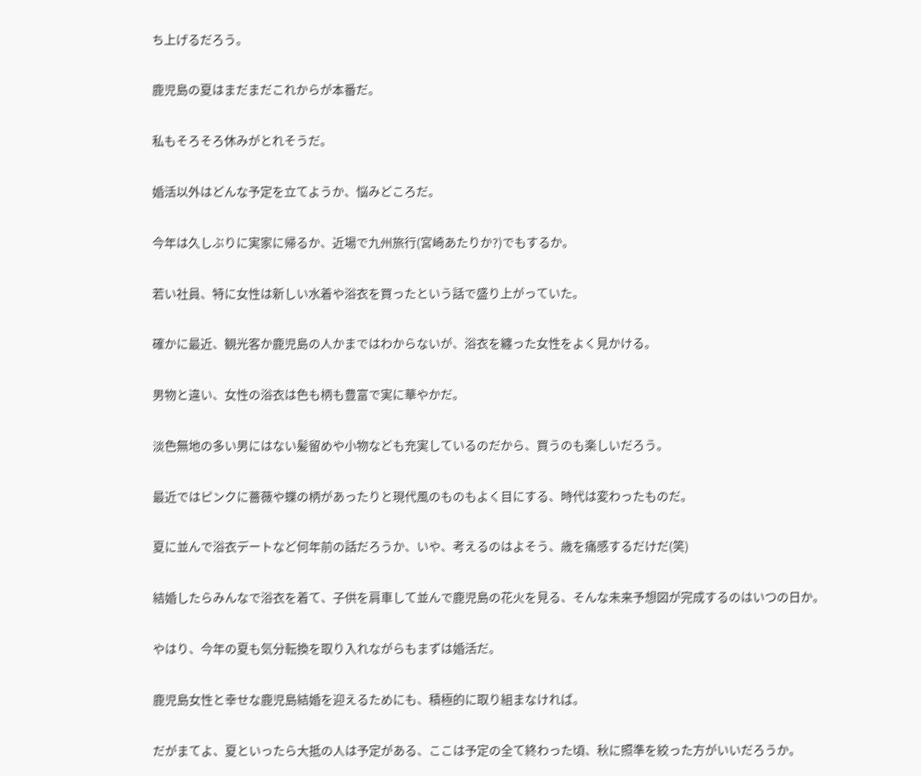ち上げるだろう。

鹿児島の夏はまだまだこれからが本番だ。

私もそろそろ休みがとれそうだ。

婚活以外はどんな予定を立てようか、悩みどころだ。

今年は久しぶりに実家に帰るか、近場で九州旅行(宮崎あたりか?)でもするか。

若い社員、特に女性は新しい水着や浴衣を買ったという話で盛り上がっていた。

確かに最近、観光客か鹿児島の人かまではわからないが、浴衣を纏った女性をよく見かける。

男物と違い、女性の浴衣は色も柄も豊富で実に華やかだ。

淡色無地の多い男にはない髪留めや小物なども充実しているのだから、買うのも楽しいだろう。

最近ではピンクに薔薇や蝶の柄があったりと現代風のものもよく目にする、時代は変わったものだ。

夏に並んで浴衣デートなど何年前の話だろうか、いや、考えるのはよそう、歳を痛感するだけだ(笑)

結婚したらみんなで浴衣を着て、子供を肩車して並んで鹿児島の花火を見る、そんな未来予想図が完成するのはいつの日か。

やはり、今年の夏も気分転換を取り入れながらもまずは婚活だ。

鹿児島女性と幸せな鹿児島結婚を迎えるためにも、積極的に取り組まなければ。

だがまてよ、夏といったら大抵の人は予定がある、ここは予定の全て終わった頃、秋に照準を絞った方がいいだろうか。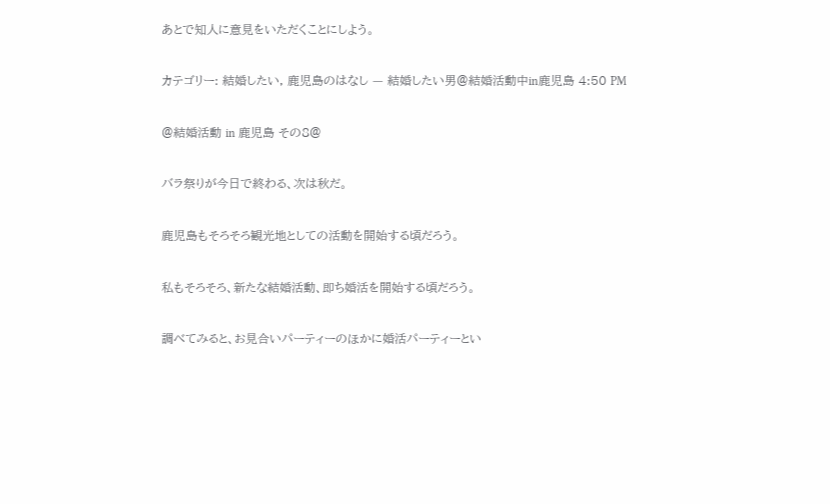あとで知人に意見をいただくことにしよう。

カテゴリー: 結婚したい, 鹿児島のはなし — 結婚したい男@結婚活動中in鹿児島 4:50 PM

@結婚活動 in 鹿児島 その8@

バラ祭りが今日で終わる、次は秋だ。

鹿児島もそろそろ観光地としての活動を開始する頃だろう。

私もそろそろ、新たな結婚活動、即ち婚活を開始する頃だろう。

調べてみると、お見合いパーティーのほかに婚活パーティーとい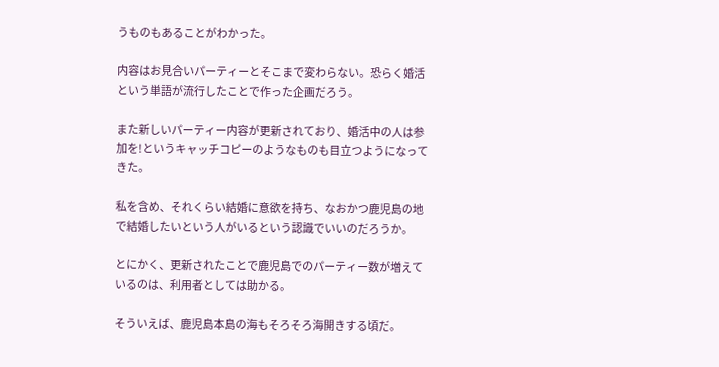うものもあることがわかった。

内容はお見合いパーティーとそこまで変わらない。恐らく婚活という単語が流行したことで作った企画だろう。

また新しいパーティー内容が更新されており、婚活中の人は参加を!というキャッチコピーのようなものも目立つようになってきた。

私を含め、それくらい結婚に意欲を持ち、なおかつ鹿児島の地で結婚したいという人がいるという認識でいいのだろうか。

とにかく、更新されたことで鹿児島でのパーティー数が増えているのは、利用者としては助かる。

そういえば、鹿児島本島の海もそろそろ海開きする頃だ。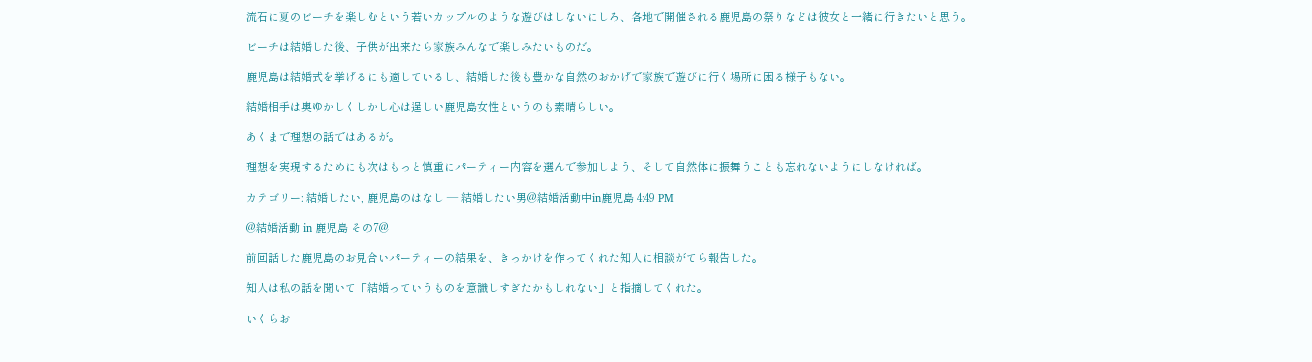流石に夏のビーチを楽しむという若いカップルのような遊びはしないにしろ、各地で開催される鹿児島の祭りなどは彼女と一緒に行きたいと思う。

ビーチは結婚した後、子供が出来たら家族みんなで楽しみたいものだ。

鹿児島は結婚式を挙げるにも適しているし、結婚した後も豊かな自然のおかげで家族で遊びに行く場所に困る様子もない。

結婚相手は奥ゆかしくしかし心は逞しい鹿児島女性というのも素晴らしい。

あくまで理想の話ではあるが。

理想を実現するためにも次はもっと慎重にパーティー内容を選んで参加しよう、そして自然体に振舞うことも忘れないようにしなければ。

カテゴリー: 結婚したい, 鹿児島のはなし — 結婚したい男@結婚活動中in鹿児島 4:49 PM

@結婚活動 in 鹿児島 その7@

前回話した鹿児島のお見合いパーティーの結果を、きっかけを作ってくれた知人に相談がてら報告した。

知人は私の話を聞いて「結婚っていうものを意識しすぎたかもしれない」と指摘してくれた。

いくらお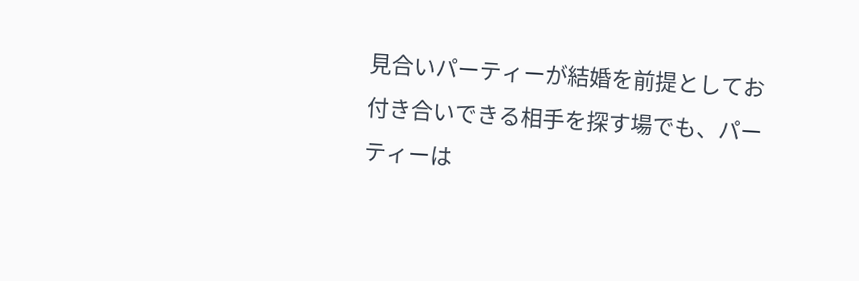見合いパーティーが結婚を前提としてお付き合いできる相手を探す場でも、パーティーは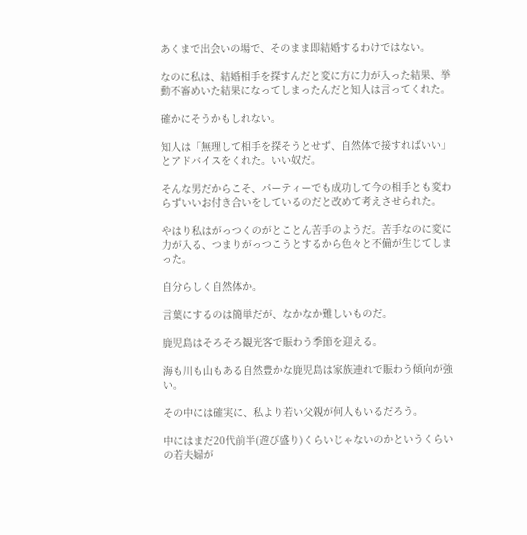あくまで出会いの場で、そのまま即結婚するわけではない。

なのに私は、結婚相手を探すんだと変に方に力が入った結果、挙動不審めいた結果になってしまったんだと知人は言ってくれた。

確かにそうかもしれない。

知人は「無理して相手を探そうとせず、自然体で接すればいい」とアドバイスをくれた。いい奴だ。

そんな男だからこそ、パーティーでも成功して今の相手とも変わらずいいお付き合いをしているのだと改めて考えさせられた。

やはり私はがっつくのがとことん苦手のようだ。苦手なのに変に力が入る、つまりがっつこうとするから色々と不備が生じてしまった。

自分らしく自然体か。

言葉にするのは簡単だが、なかなか難しいものだ。

鹿児島はそろそろ観光客で賑わう季節を迎える。

海も川も山もある自然豊かな鹿児島は家族連れで賑わう傾向が強い。

その中には確実に、私より若い父親が何人もいるだろう。

中にはまだ20代前半(遊び盛り)くらいじゃないのかというくらいの若夫婦が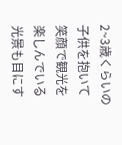2~3歳くらいの子供を抱いて笑顔で観光を楽しんでいる光景も目にす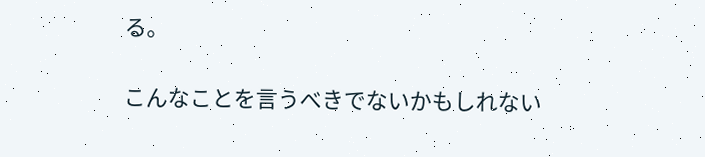る。

こんなことを言うべきでないかもしれない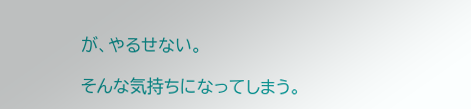が、やるせない。

そんな気持ちになってしまう。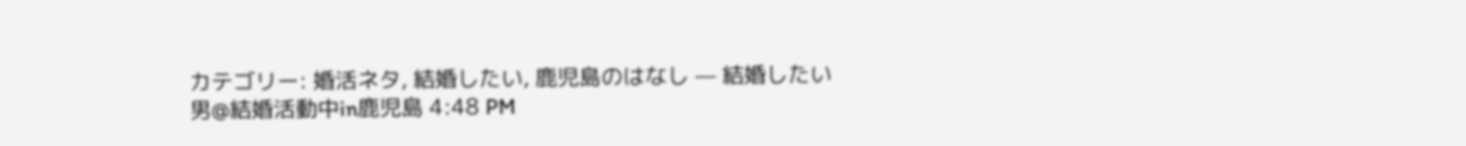カテゴリー: 婚活ネタ, 結婚したい, 鹿児島のはなし — 結婚したい男@結婚活動中in鹿児島 4:48 PM